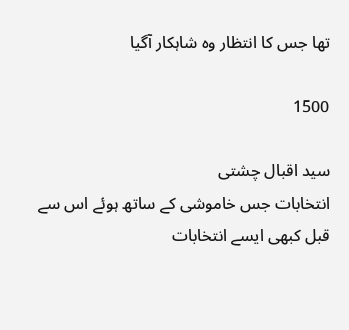تھا جس کا انتظار وہ شاہکار آگیا

1500

سید اقبال چشتی
انتخابات جس خاموشی کے ساتھ ہوئے اس سے قبل کبھی ایسے انتخابات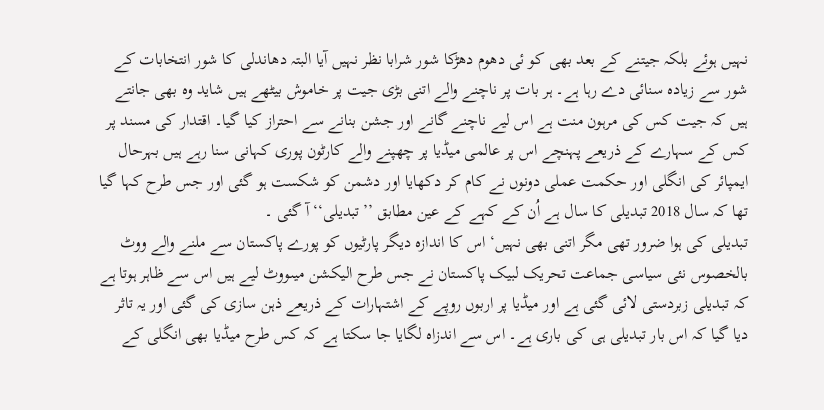نہیں ہوئے بلکہ جیتنے کے بعد بھی کو ئی دھوم دھڑکا شور شرابا نظر نہیں آیا البتہ دھاندلی کا شور انتخابات کے شور سے زیادہ سنائی دے رہا ہے۔ ہر بات پر ناچنے والے اتنی بڑی جیت پر خاموش بیٹھے ہیں شاید وہ بھی جانتے ہیں کہ جیت کس کی مرہون منت ہے اس لیے ناچنے گانے اور جشن بنانے سے احتراز کیا گیا۔ اقتدار کی مسند پر کس کے سہارے کے ذریعے پہنچے اس پر عالمی میڈیا پر چھپنے والے کارٹون پوری کہانی سنا رہے ہیں بہرحال ایمپائر کی انگلی اور حکمت عملی دونوں نے کام کر دکھایا اور دشمن کو شکست ہو گئی اور جس طرح کہا گیا تھا کہ سال 2018 تبدیلی کا سال ہے اُن کے کہے کے عین مطابق ’’تبدیلی‘‘ آ گئی ۔
تبدیلی کی ہوا ضرور تھی مگر اتنی بھی نہیں‘ اس کا اندازہ دیگر پارٹیوں کو پورے پاکستان سے ملنے والے ووٹ بالخصوس نئی سیاسی جماعت تحریک لبیک پاکستان نے جس طرح الیکشن میںووٹ لیے ہیں اس سے ظاہر ہوتا ہے کہ تبدیلی زبردستی لائی گئی ہے اور میڈیا پر اربوں روپے کے اشتہارات کے ذریعے ذہن سازی کی گئی اور یہ تاثر دیا گیا کہ اس بار تبدیلی ہی کی باری ہے۔ اس سے اندزاہ لگایا جا سکتا ہے کہ کس طرح میڈیا بھی انگلی کے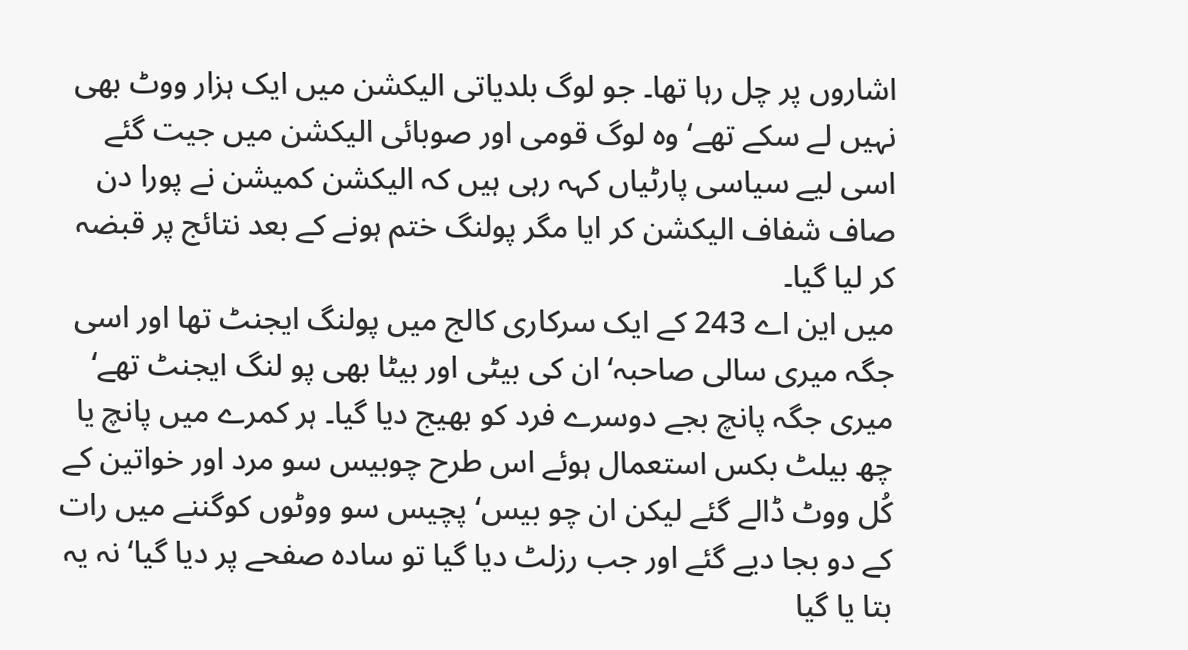اشاروں پر چل رہا تھا۔ جو لوگ بلدیاتی الیکشن میں ایک ہزار ووٹ بھی نہیں لے سکے تھے‘ وہ لوگ قومی اور صوبائی الیکشن میں جیت گئے اسی لیے سیاسی پارٹیاں کہہ رہی ہیں کہ الیکشن کمیشن نے پورا دن صاف شفاف الیکشن کر ایا مگر پولنگ ختم ہونے کے بعد نتائج پر قبضہ کر لیا گیا۔
میں این اے 243 کے ایک سرکاری کالج میں پولنگ ایجنٹ تھا اور اسی جگہ میری سالی صاحبہ‘ ان کی بیٹی اور بیٹا بھی پو لنگ ایجنٹ تھے‘ میری جگہ پانچ بجے دوسرے فرد کو بھیج دیا گیا۔ ہر کمرے میں پانچ یا چھ بیلٹ بکس استعمال ہوئے اس طرح چوبیس سو مرد اور خواتین کے کُل ووٹ ڈالے گئے لیکن ان چو بیس‘ پچیس سو ووٹوں کوگننے میں رات کے دو بجا دیے گئے اور جب رزلٹ دیا گیا تو سادہ صفحے پر دیا گیا‘ نہ یہ بتا یا گیا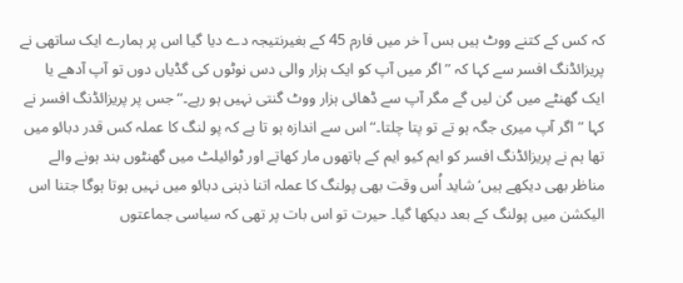کہ کس کے کتنے ووٹ ہیں بس آ خر میں فارم 45 کے بغیرنتیجہ دے دیا گیا اس پر ہمارے ایک ساتھی نے پریزائڈنگ افسر سے کہا کہ ’’اگر میں آپ کو ایک ہزار والی دس نوٹوں کی گڈیاں دوں تو آپ آدھے یا ایک گھنٹے میں گن لیں گے مگر آپ سے ڈھائی ہزار ووٹ گنتی نہیں ہو رہے۔‘‘ جس پر پریزائڈنگ افسر نے کہا ’’اگر آپ میری جگہ ہو تے تو پتا چلتا۔‘‘ اس سے اندازہ ہو تا ہے کہ پو لنگ کا عملہ کس قدر دبائو میں تھا ہم نے پریزائڈنگ افسر کو ایم کیو ایم کے ہاتھوں مار کھاتے اور ٹوائیلٹ میں گھنٹوں بند ہونے والے مناظر بھی دیکھے ہیں‘ شاید اُس وقت بھی پولنگ کا عملہ اتنا ذہنی دبائو میں نہیں ہوتا ہوگا جتنا اس الیکشن میں پولنگ کے بعد دیکھا گیا۔ حیرت تو اس بات پر تھی کہ سیاسی جماعتوں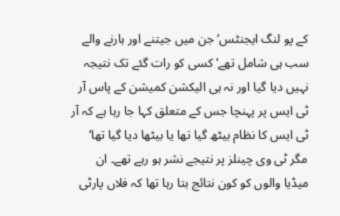کے پو لنگ ایجنٹس‘ جن میں جیتنے اور ہارنے والے سب ہی شامل تھے‘ کسی کو رات گئے تک نتیجہ نہیں دیا گیا اور نہ ہی الیکشن کمیشن کے پاس آر ٹی ایس پر پہنچا جس کے متعلق کہا جا رہا ہے کہ آر ٹی ایس کا نظام بیٹھ گیا تھا یا بیٹھا دیا گیا تھا‘ مگر ٹی وی چینلز پر نتیجے نشر ہو رہے تھے۔ ان میڈیا والوں کو کون نتائج بتا رہا تھا کہ فلاں پارٹی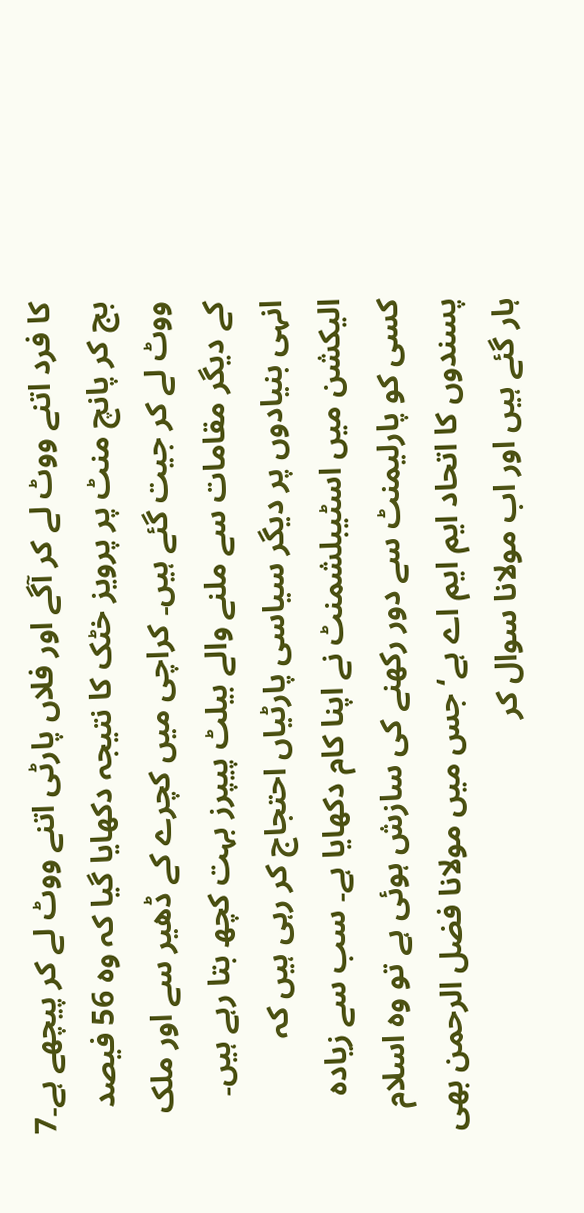کا فرد اتنے ووٹ لے کر آگے اور فلاں پارٹی اتنے ووٹ لے کر پیچھے ہے۔7 بج کر پانچ منٹ پر پرویز خٹک کا نتیجہ دکھایا گیا کہ وہ 56 فیصد ووٹ لے کر جیت گئے ہیں۔ کراچی میں کچرے کے ڈھیر سے اور ملک کے دیگر مقامات سے ملنے والے بیلٹ پیپرز بہت کچھ بتا رہے ہیں۔ انہی بنیادوں پر دیگر سیاسی پارٹیاں احتجاج کر رہی ہیں کہ الیکشن میں اسٹیبلشمنٹ نے اپنا کام دکھایا ہے۔ سب سے زیادہ کسی کو پارلیمنٹ سے دور رکھنے کی سازش ہوئی ہے تو وہ اسلام پسندوں کا اتحاد ایم ایم اے ہے‘ جس میں مولانا فضل الرحمن بھی ہار گئے ہیں اور اب مولانا سوال کر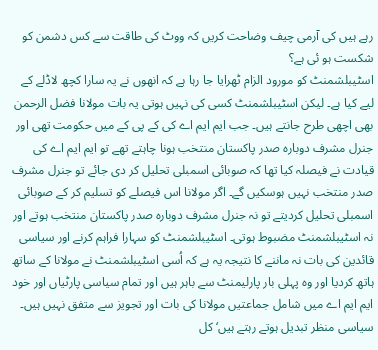رہے ہیں کی آرمی چیف وضاحت کریں کہ ووٹ کی طاقت سے کس دشمن کو شکست ہو ئی ہے؟
اسٹیبلشمنٹ کو مورود الزام ٹھرایا جا رہا ہے کہ انھوں نے یہ سارا کچھ لاڈلے کے لیے کیا ہے۔ لیکن اسٹیبلشمنٹ کسی کی نہیں ہوتی یہ بات مولانا فضل الرحمن بھی اچھی طرح جانتے ہیں۔ جب ایم ایم اے کی کے پی کے میں حکومت تھی اور جنرل مشرف دوبارہ صدر پاکستان منتخب ہونا چاہتے تھے تو ایم ایم اے کی قیادت نے فیصلہ کیا تھا کہ صوبائی اسمبلی تحلیل کر دی جائے تو جنرل مشرف صدر منتخب نہیں ہوسکیں گے۔ اگر مولانا اس فیصلے کو تسلیم کر کے صوبائی اسمبلی تحلیل کردیتے تو نہ جنرل مشرف دوبارہ صدر پاکستان منتخب ہوتے اور نہ اسٹیبلشمنٹ مضبوط ہوتی۔ اسٹیبلشمنٹ کو سہارا فراہم کرنے اور سیاسی قائدین کی بات نہ ماننے کا نتیجہ یہ ہے کہ اُسی اسٹیبلشمنٹ نے مولانا کے ساتھ ہاتھ کردیا اور وہ پہلی بار پارلیمنٹ سے باہر ہیں اور تمام سیاسی پارٹیاں اور خود ایم ایم اے میں شامل جماعتیں مولانا کی بات اور تجویز سے متفق نہیں ہیں۔
سیاسی منظر تبدیل ہوتے رہتے ہیں‘ کل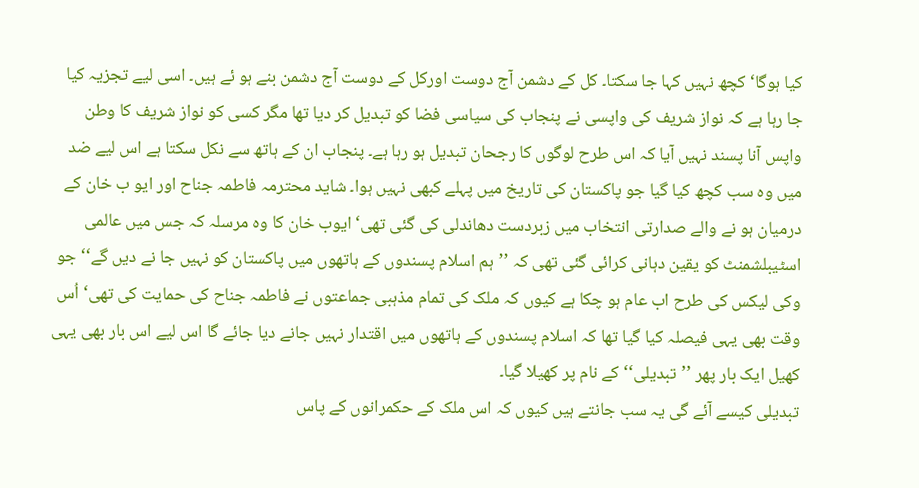کیا ہوگا‘ کچھ نہیں کہا جا سکتا۔ کل کے دشمن آج دوست اورکل کے دوست آج دشمن بنے ہو ئے ہیں۔ اسی لیے تجزیہ کیا جا رہا ہے کہ نواز شریف کی واپسی نے پنجاب کی سیاسی فضا کو تبدیل کر دیا تھا مگر کسی کو نواز شریف کا وطن واپس آنا پسند نہیں آیا کہ اس طرح لوگوں کا رجحان تبدیل ہو رہا ہے۔ پنجاب ان کے ہاتھ سے نکل سکتا ہے اس لیے ضد میں وہ سب کچھ کیا گیا جو پاکستان کی تاریخ میں پہلے کبھی نہیں ہوا۔ شاید محترمہ فاطمہ جناح اور ایو ب خان کے درمیان ہو نے والے صدارتی انتخاب میں زبردست دھاندلی کی گئی تھی‘ ایوب خان کا وہ مرسلہ کہ جس میں عالمی اسٹیبلشمنٹ کو یقین دہانی کرائی گئی تھی کہ ’’ہم اسلام پسندوں کے ہاتھوں میں پاکستان کو نہیں جا نے دیں گے‘‘ جو وکی لیکس کی طرح اب عام ہو چکا ہے کیوں کہ ملک کی تمام مذہبی جماعتوں نے فاطمہ جناح کی حمایت کی تھی‘ اُس وقت بھی یہی فیصلہ کیا گیا تھا کہ اسلام پسندوں کے ہاتھوں میں اقتدار نہیں جانے دیا جائے گا اس لیے اس بار بھی یہی کھیل ایک بار پھر ’’تبدیلی‘‘ کے نام پر کھیلا گیا۔
تبدیلی کیسے آئے گی یہ سب جانتے ہیں کیوں کہ اس ملک کے حکمرانوں کے پاس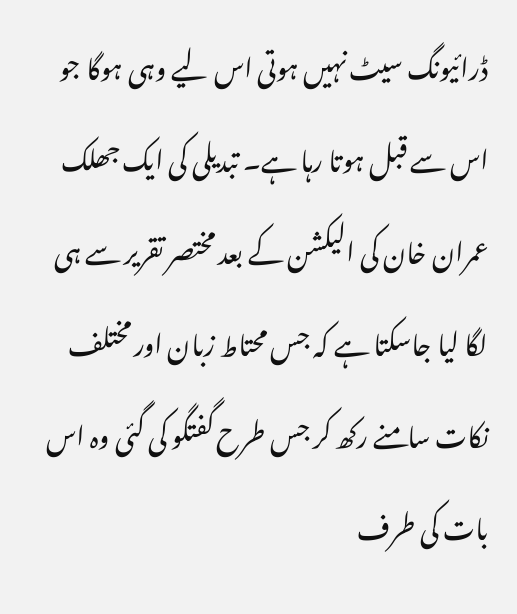ڈرائیونگ سیٹ نہیں ہوتی اس لیے وہی ہوگا جو اس سے قبل ہوتا رہا ہے۔ تبدیلی کی ایک جھلک عمران خان کی الیکشن کے بعد مختصر تقریر سے ہی لگا لیا جاسکتا ہے کہ جس محتاط زبان اور مختلف نکات سامنے رکھ کر جس طرح گفتگو کی گئی وہ اس بات کی طرف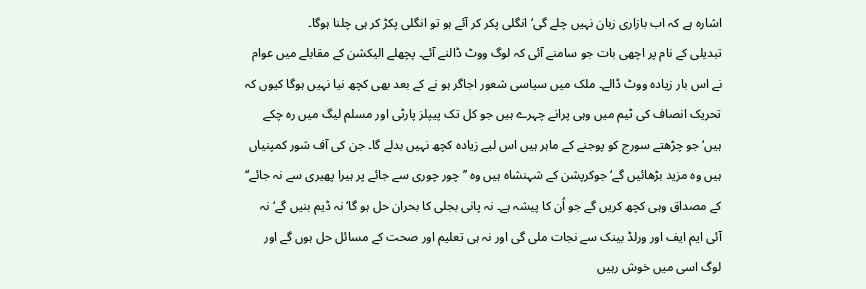اشارہ ہے کہ اب بازاری زبان نہیں چلے گی‘ انگلی پکر کر آئے ہو تو انگلی پکڑ کر ہی چلنا ہوگا۔
تبدیلی کے نام پر اچھی بات جو سامنے آئی کہ لوگ ووٹ ڈالنے آئے۔ پچھلے الیکشن کے مقابلے میں عوام نے اس بار زیادہ ووٹ ڈالے۔ ملک میں سیاسی شعور اجاگر ہو نے کے بعد بھی کچھ نیا نہیں ہوگا کیوں کہ تحریک انصاف کی ٹیم میں وہی پرانے چہرے ہیں جو کل تک پیپلز پارٹی اور مسلم لیگ میں رہ چکے ہیں‘ جو چڑھتے سورج کو پوجنے کے ماہر ہیں اس لیے زیادہ کچھ نہیں بدلے گا۔ جن کی آف شور کمپنیاں ہیں وہ مزید بڑھائیں گے‘ جوکرپشن کے شہنشاہ ہیں وہ ’’چور چوری سے جائے پر ہیرا پھیری سے نہ جائے‘‘ کے مصداق وہی کچھ کریں گے جو اُن کا پیشہ ہے۔ نہ پانی بجلی کا بحران حل ہو گا‘ نہ ڈیم بنیں گے‘ نہ آئی ایم ایف اور ورلڈ بینک سے نجات ملی گی اور نہ ہی تعلیم اور صحت کے مسائل حل ہوں گے اور لوگ اسی میں خوش رہیں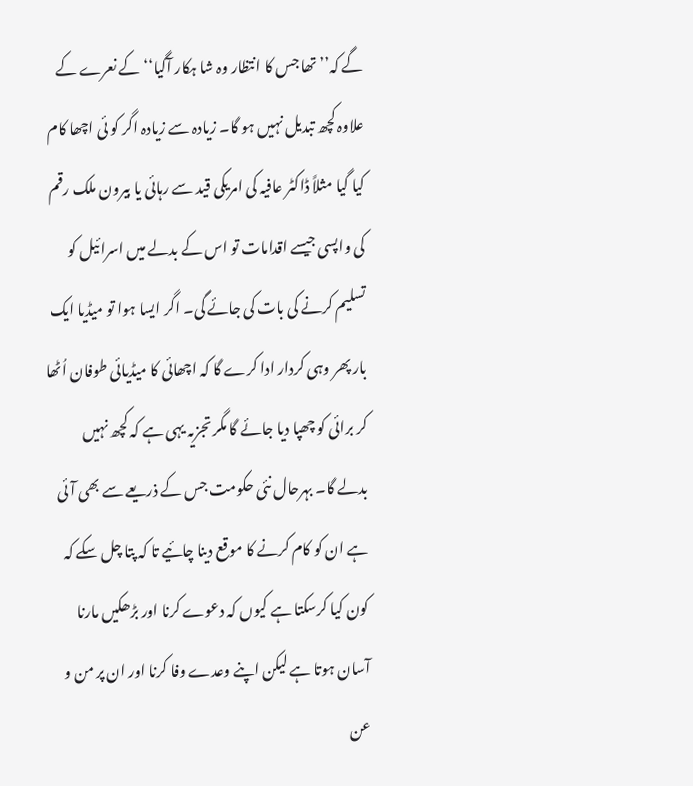گے کہ’’تھا جس کا انتظار وہ شا ہکار آگیا‘‘ کے نعرے کے علاوہ کچھ تبدیل نہیں ہو گا۔ زیادہ سے زیادہ اگر کو ئی اچھا کام کیا گیا مثلاً ڈاکٹر عافیہ کی امریکی قید سے رہائی یا بیرون ملک رقم کی واپسی جیسے اقدامات تو اس کے بدلے میں اسرائیل کو تسلیم کرنے کی بات کی جائے گی۔ اگر ایسا ہوا تو میڈیا ایک بار پھر وہی کردار ادا کرے گا کہ اچھائی کا میڈیائی طوفان اُٹھا کر برائی کو چھپا دیا جائے گا مگر تجزیہ یہی ہے کہ کچھ نہیں بدلے گا۔ بہرحال نئی حکومت جس کے ذریعے سے بھی آئی ہے ان کو کام کرنے کا موقع دینا چائیے تا کہ پتا چل سکے کہ کون کیا کرسکتا ہے کیوں کہ دعوے کرنا اور بڑھکیں مارنا آسان ہوتا ہے لیکن اپنے وعدے وفا کرنا اور ان پر من و عن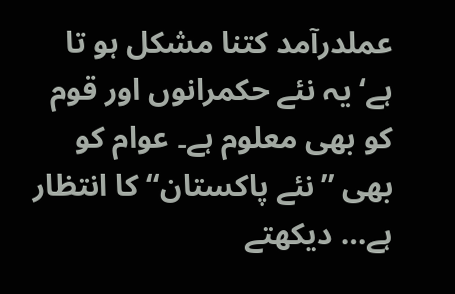عملدرآمد کتنا مشکل ہو تا ہے‘ یہ نئے حکمرانوں اور قوم کو بھی معلوم ہے۔ عوام کو بھی ’’نئے پاکستان‘‘ کا انتظار ہے… دیکھتے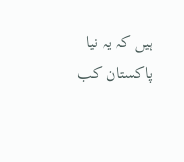ہیں کہ یہ نیا پاکستان کب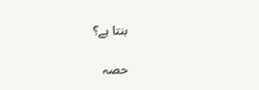بنتا ہے؟

حصہ